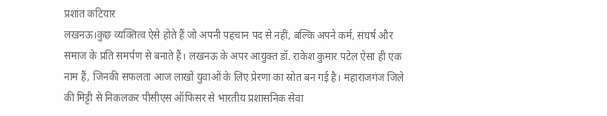प्रशांत कटियार
लखनऊ।कुछ व्यक्तित्व ऐसे होते हैं जो अपनी पहचान पद से नहीं, बल्कि अपने कर्म, संघर्ष और समाज के प्रति समर्पण से बनाते हैं। लखनऊ के अपर आयुक्त डॉ. राकेश कुमार पटेल ऐसा ही एक नाम हैं, जिनकी सफलता आज लाखों युवाओं के लिए प्रेरणा का स्रोत बन गई है। महाराजगंज जिले की मिट्टी से निकलकर पीसीएस ऑफिसर से भारतीय प्रशासनिक सेवा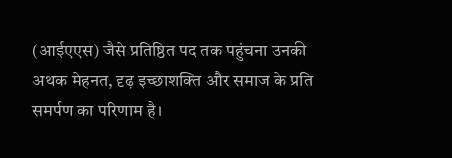(आईएएस) जैसे प्रतिष्ठित पद तक पहुंचना उनकी अथक मेहनत, दृढ़ इच्छाशक्ति और समाज के प्रति समर्पण का परिणाम है।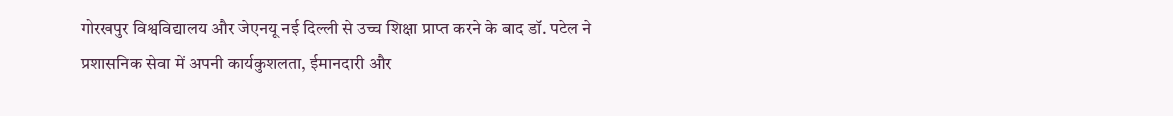गोरखपुर विश्वविद्यालय और जेएनयू नई दिल्ली से उच्च शिक्षा प्राप्त करने के बाद डॉ. पटेल ने प्रशासनिक सेवा में अपनी कार्यकुशलता, ईमानदारी और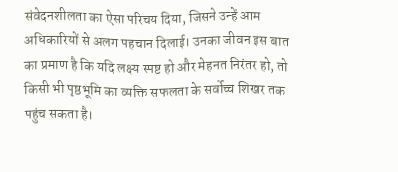संवेदनशीलता का ऐसा परिचय दिया, जिसने उन्हें आम अधिकारियों से अलग पहचान दिलाई। उनका जीवन इस बात का प्रमाण है कि यदि लक्ष्य स्पष्ट हो और मेहनत निरंतर हो, तो किसी भी पृष्ठभूमि का व्यक्ति सफलता के सर्वोच्च शिखर तक पहुंच सकता है।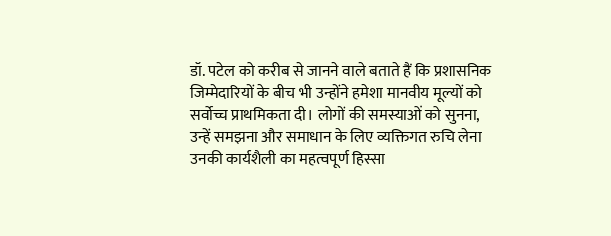डॉ. पटेल को करीब से जानने वाले बताते हैं कि प्रशासनिक जिम्मेदारियों के बीच भी उन्होंने हमेशा मानवीय मूल्यों को सर्वोच्च प्राथमिकता दी। लोगों की समस्याओं को सुनना, उन्हें समझना और समाधान के लिए व्यक्तिगत रुचि लेना उनकी कार्यशैली का महत्वपूर्ण हिस्सा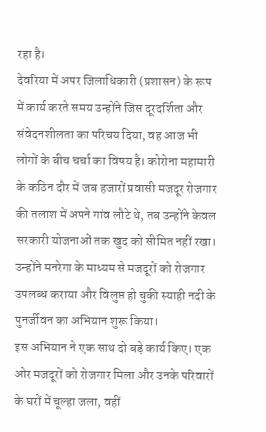रहा है।
देवरिया में अपर जिलाधिकारी (प्रशासन) के रूप में कार्य करते समय उन्होंने जिस दूरदर्शिता और संवेदनशीलता का परिचय दिया, वह आज भी लोगों के बीच चर्चा का विषय है। कोरोना महामारी के कठिन दौर में जब हजारों प्रवासी मजदूर रोजगार की तलाश में अपने गांव लौटे थे, तब उन्होंने केवल सरकारी योजनाओं तक खुद को सीमित नहीं रखा। उन्होंने मनरेगा के माध्यम से मजदूरों को रोजगार उपलब्ध कराया और विलुप्त हो चुकी स्याही नदी के पुनर्जीवन का अभियान शुरू किया।
इस अभियान ने एक साथ दो बड़े कार्य किए। एक ओर मजदूरों को रोजगार मिला और उनके परिवारों के घरों में चूल्हा जला, वहीं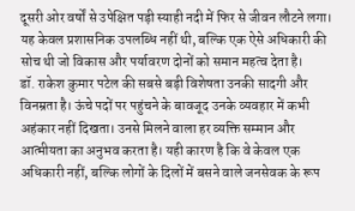दूसरी ओर वर्षों से उपेक्षित पड़ी स्याही नदी में फिर से जीवन लौटने लगा। यह केवल प्रशासनिक उपलब्धि नहीं थी, बल्कि एक ऐसे अधिकारी की सोच थी जो विकास और पर्यावरण दोनों को समान महत्व देता है।
डॉ. राकेश कुमार पटेल की सबसे बड़ी विशेषता उनकी सादगी और विनम्रता है। ऊंचे पदों पर पहुंचने के बावजूद उनके व्यवहार में कभी अहंकार नहीं दिखता। उनसे मिलने वाला हर व्यक्ति सम्मान और आत्मीयता का अनुभव करता है। यही कारण है कि वे केवल एक अधिकारी नहीं, बल्कि लोगों के दिलों में बसने वाले जनसेवक के रूप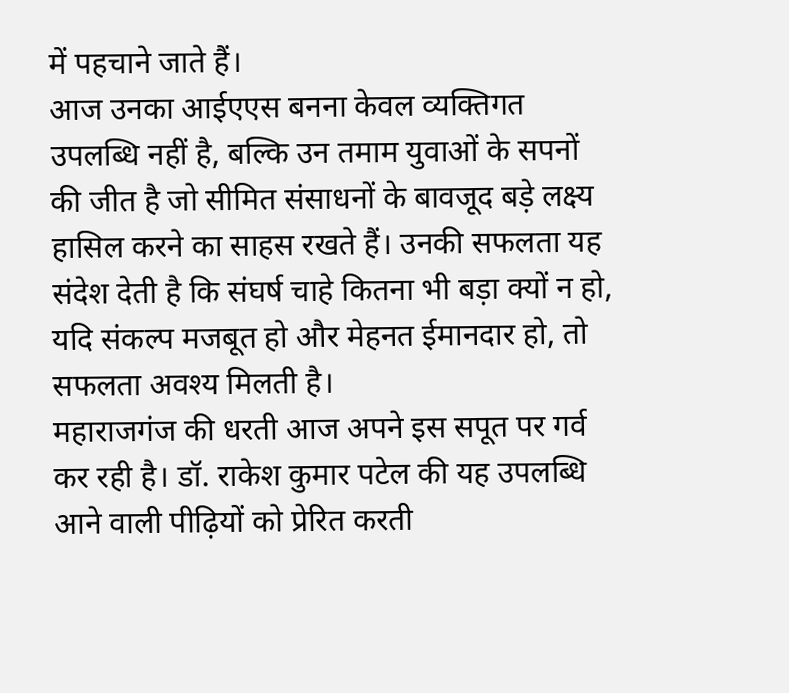में पहचाने जाते हैं।
आज उनका आईएएस बनना केवल व्यक्तिगत उपलब्धि नहीं है, बल्कि उन तमाम युवाओं के सपनों की जीत है जो सीमित संसाधनों के बावजूद बड़े लक्ष्य हासिल करने का साहस रखते हैं। उनकी सफलता यह संदेश देती है कि संघर्ष चाहे कितना भी बड़ा क्यों न हो, यदि संकल्प मजबूत हो और मेहनत ईमानदार हो, तो सफलता अवश्य मिलती है।
महाराजगंज की धरती आज अपने इस सपूत पर गर्व कर रही है। डॉ. राकेश कुमार पटेल की यह उपलब्धि आने वाली पीढ़ियों को प्रेरित करती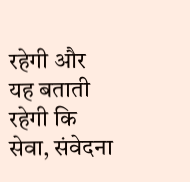रहेगी और यह बताती रहेगी कि सेवा, संवेदना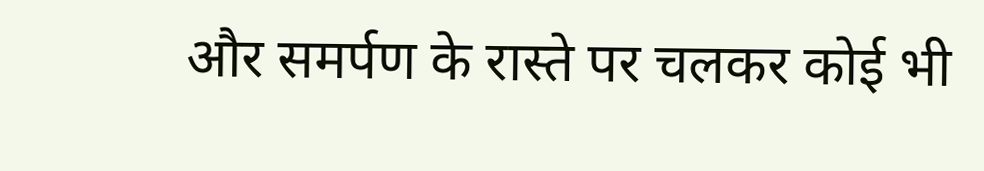और समर्पण के रास्ते पर चलकर कोई भी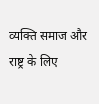व्यक्ति समाज और राष्ट्र के लिए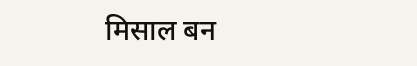मिसाल बन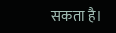सकता है।